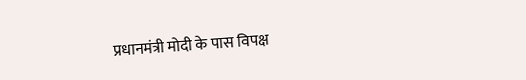प्रधानमंत्री मोदी के पास विपक्ष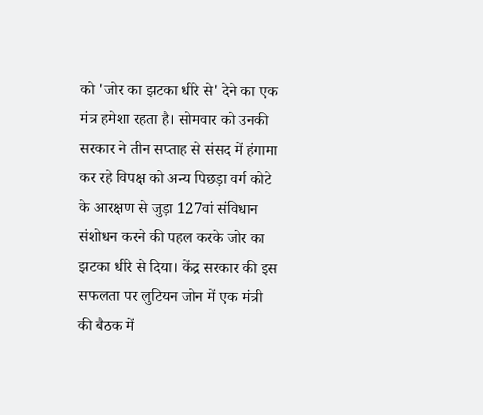को 'जोर का झटका धीरे से' देने का एक मंत्र हमेशा रहता है। सोमवार को उनकी सरकार ने तीन सप्ताह से संसद में हंगामा कर रहे विपक्ष को अन्य पिछड़ा वर्ग कोटे के आरक्षण से जुड़ा 127वां संविधान संशोधन करने की पहल करके जोर का झटका धीरे से दिया। केंद्र सरकार की इस सफलता पर लुटियन जोन में एक मंत्री की बैठक में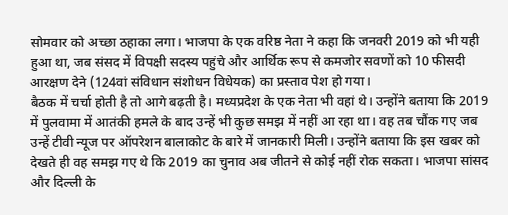सोमवार को अच्छा ठहाका लगा। भाजपा के एक वरिष्ठ नेता ने कहा कि जनवरी 2019 को भी यही हुआ था, जब संसद में विपक्षी सदस्य पहुंचे और आर्थिक रूप से कमजोर सवणों को 10 फीसदी आरक्षण देने (124वां संविधान संशोधन विधेयक) का प्रस्ताव पेश हो गया।
बैठक में चर्चा होती है तो आगे बढ़ती है। मध्यप्रदेश के एक नेता भी वहां थे। उन्होंने बताया कि 2019 में पुलवामा में आतंकी हमले के बाद उन्हें भी कुछ समझ में नहीं आ रहा था। वह तब चौंक गए जब उन्हें टीवी न्यूज पर ऑपरेशन बालाकोट के बारे में जानकारी मिली। उन्होंने बताया कि इस खबर को देखते ही वह समझ गए थे कि 2019 का चुनाव अब जीतने से कोई नहीं रोक सकता। भाजपा सांसद और दिल्ली के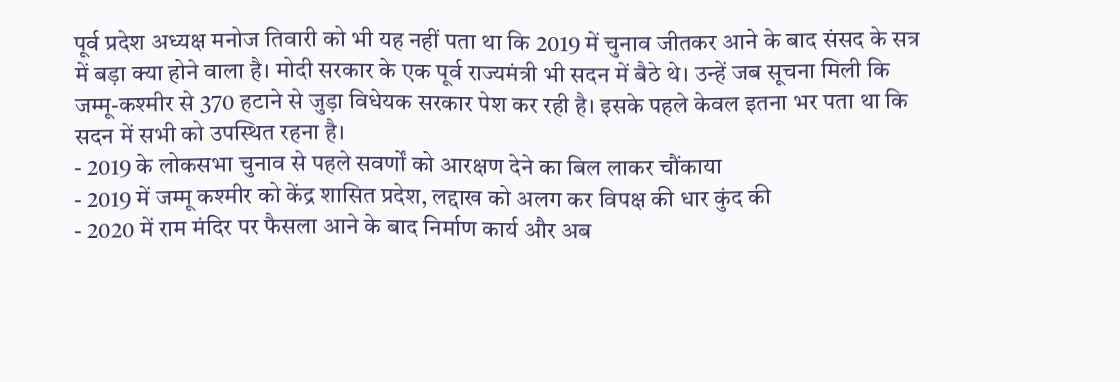पूर्व प्रदेश अध्यक्ष मनोज तिवारी को भी यह नहीं पता था कि 2019 में चुनाव जीतकर आने के बाद संसद के सत्र में बड़ा क्या होने वाला है। मोदी सरकार के एक पूर्व राज्यमंत्री भी सदन में बैठे थे। उन्हें जब सूचना मिली कि जम्मू-कश्मीर से 370 हटाने से जुड़ा विधेयक सरकार पेश कर रही है। इसके पहले केवल इतना भर पता था कि सदन में सभी को उपस्थित रहना है।
- 2019 के लोकसभा चुनाव से पहले सवर्णों को आरक्षण देने का बिल लाकर चौंकाया
- 2019 में जम्मू कश्मीर को केंद्र शासित प्रदेश, लद्दाख को अलग कर विपक्ष की धार कुंद की
- 2020 में राम मंदिर पर फैसला आने के बाद निर्माण कार्य और अब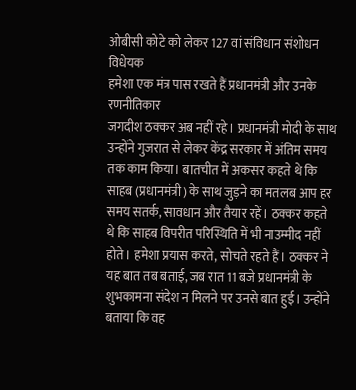ओबीसी कोटे को लेकर 127 वां संविधान संशोधन विधेयक
हमेशा एक मंत्र पास रखते हैं प्रधानमंत्री और उनके रणनीतिकार
जगदीश ठक्कर अब नहीं रहे। प्रधानमंत्री मोदी के साथ उन्होंने गुजरात से लेकर केंद्र सरकार में अंतिम समय तक काम किया। बातचीत में अकसर कहते थे कि साहब (प्रधानमंत्री) के साथ जुड़ने का मतलब आप हर समय सतर्क, सावधान और तैयार रहें। ठक्कर कहते थे कि साहब विपरीत परिस्थिति में भी नाउम्मीद नहीं होते। हमेशा प्रयास करते, सोचते रहते हैं। ठक्कर ने यह बात तब बताई, जब रात 11 बजे प्रधानमंत्री के शुभकामना संदेश न मिलने पर उनसे बात हुई। उन्होंने बताया कि वह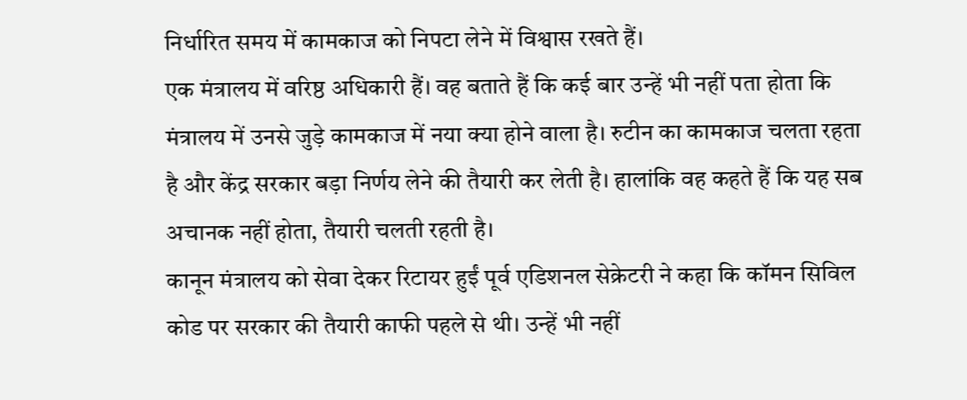निर्धारित समय में कामकाज को निपटा लेने में विश्वास रखते हैं।
एक मंत्रालय में वरिष्ठ अधिकारी हैं। वह बताते हैं कि कई बार उन्हें भी नहीं पता होता कि मंत्रालय में उनसे जुड़े कामकाज में नया क्या होने वाला है। रुटीन का कामकाज चलता रहता है और केंद्र सरकार बड़ा निर्णय लेने की तैयारी कर लेती है। हालांकि वह कहते हैं कि यह सब अचानक नहीं होता, तैयारी चलती रहती है।
कानून मंत्रालय को सेवा देकर रिटायर हुईं पूर्व एडिशनल सेक्रेटरी ने कहा कि कॉमन सिविल कोड पर सरकार की तैयारी काफी पहले से थी। उन्हें भी नहीं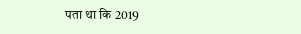पता था कि 2019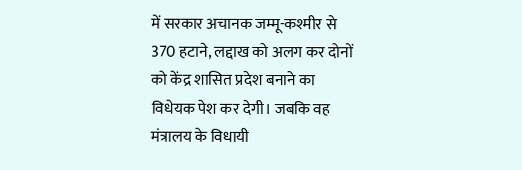में सरकार अचानक जम्मू-कश्मीर से 370 हटाने, लद्दाख को अलग कर दोनों को केंद्र शासित प्रदेश बनाने का विधेयक पेश कर देगी। जबकि वह मंत्रालय के विधायी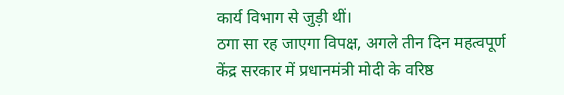कार्य विभाग से जुड़ी थीं।
ठगा सा रह जाएगा विपक्ष, अगले तीन दिन महत्वपूर्ण
केंद्र सरकार में प्रधानमंत्री मोदी के वरिष्ठ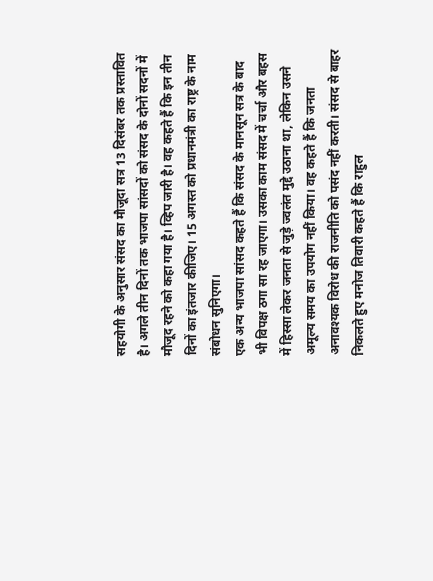सहयोगी के अनुसार संसद का मौजूदा सत्र 13 दिसंबर तक प्रस्तावित है। अगले तीन दिनों तक भाजपा सांसदों को संसद के दोनों सदनों में मौजूद रहने को कहा गया है। व्हिप जारी है। वह कहते हैं कि इन तीन दिनों का इंतजार कीजिए। 15 अगस्त को प्रधानमंत्री का राष्ट्र के नाम संबोधन सुनिएगा।
एक अन्य भाजपा सांसद कहते हैं कि संसद के मानसून सत्र के बाद भी विपक्ष ठगा सा रह जाएगा। उसका काम संसद में चर्चा और बहस में हिस्सा लेकर जनता से जुड़े ज्वलंत मुद्दे उठाना था, लेकिन उसने अमूल्य समय का उपयोग नहीं किया। वह कहते हैं कि जनता अनावश्यक विरोध की राजनीति को पसंद नहीं करती। संसद से बाहर निकलते हुए मनोज तिवारी कहते हैं कि राहुल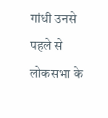गांधी उनसे पहले से लोकसभा के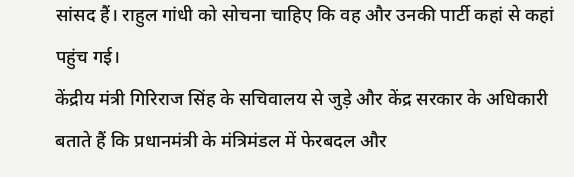सांसद हैं। राहुल गांधी को सोचना चाहिए कि वह और उनकी पार्टी कहां से कहां पहुंच गई।
केंद्रीय मंत्री गिरिराज सिंह के सचिवालय से जुड़े और केंद्र सरकार के अधिकारी बताते हैं कि प्रधानमंत्री के मंत्रिमंडल में फेरबदल और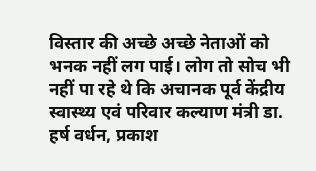विस्तार की अच्छे अच्छे नेताओं को भनक नहीं लग पाई। लोग तो सोच भी नहीं पा रहे थे कि अचानक पूर्व केंद्रीय स्वास्थ्य एवं परिवार कल्याण मंत्री डा. हर्ष वर्धन, प्रकाश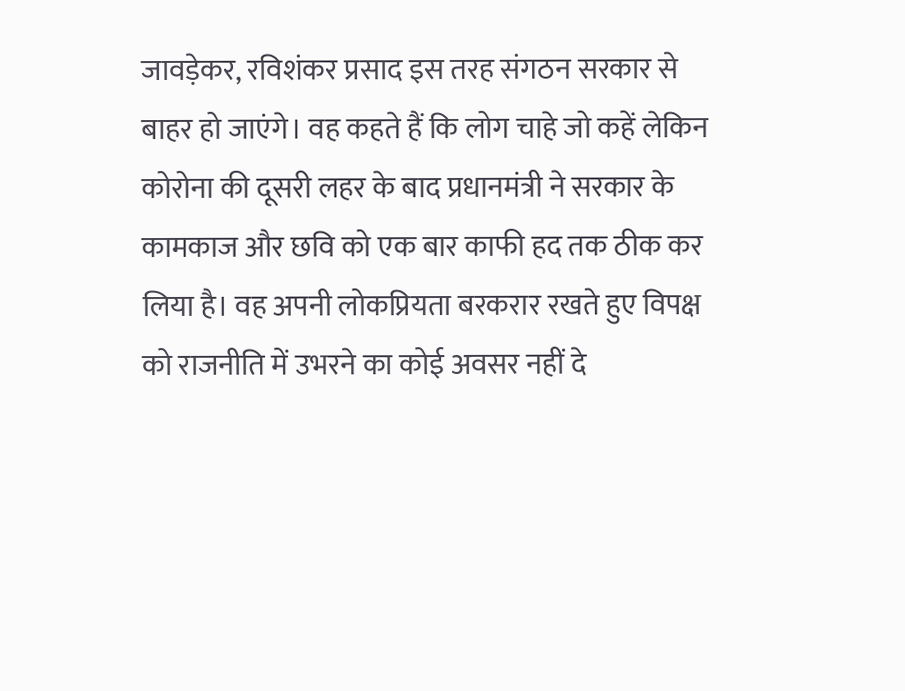जावड़ेकर, रविशंकर प्रसाद इस तरह संगठन सरकार से बाहर हो जाएंगे। वह कहते हैं कि लोग चाहे जो कहें लेकिन कोरोना की दूसरी लहर के बाद प्रधानमंत्री ने सरकार के कामकाज और छवि को एक बार काफी हद तक ठीक कर लिया है। वह अपनी लोकप्रियता बरकरार रखते हुए विपक्ष को राजनीति में उभरने का कोई अवसर नहीं दे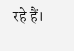रहे हैं।